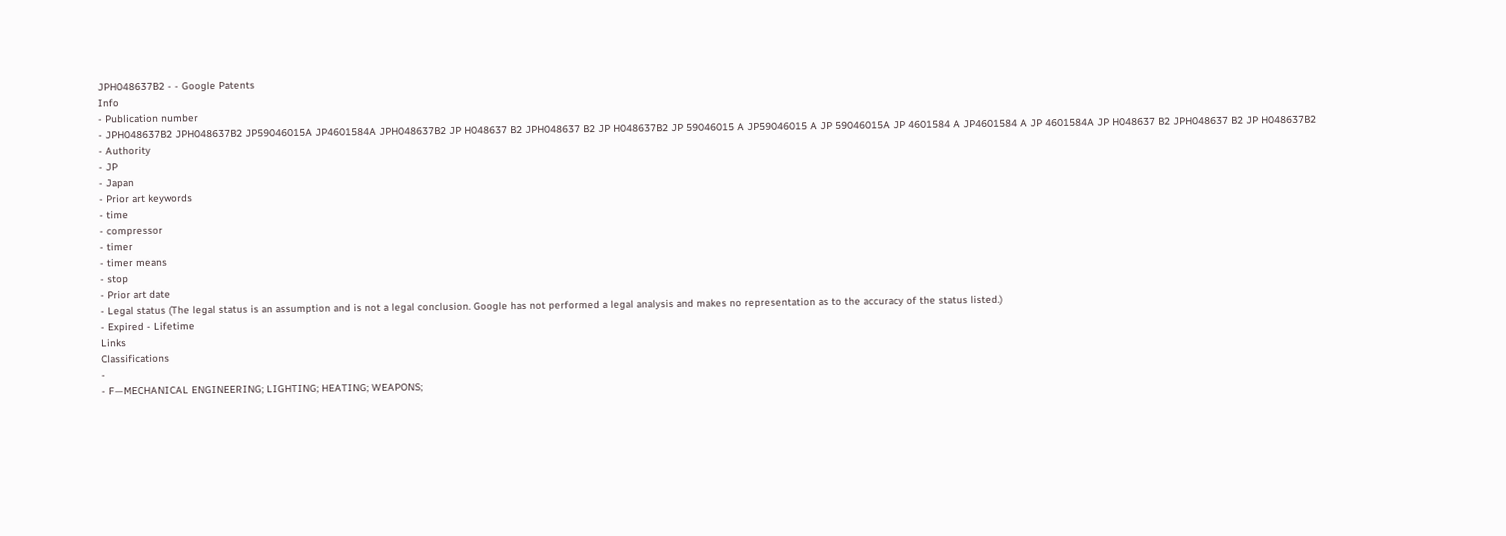JPH048637B2 - - Google Patents
Info
- Publication number
- JPH048637B2 JPH048637B2 JP59046015A JP4601584A JPH048637B2 JP H048637 B2 JPH048637 B2 JP H048637B2 JP 59046015 A JP59046015 A JP 59046015A JP 4601584 A JP4601584 A JP 4601584A JP H048637 B2 JPH048637 B2 JP H048637B2
- Authority
- JP
- Japan
- Prior art keywords
- time
- compressor
- timer
- timer means
- stop
- Prior art date
- Legal status (The legal status is an assumption and is not a legal conclusion. Google has not performed a legal analysis and makes no representation as to the accuracy of the status listed.)
- Expired - Lifetime
Links
Classifications
-
- F—MECHANICAL ENGINEERING; LIGHTING; HEATING; WEAPONS;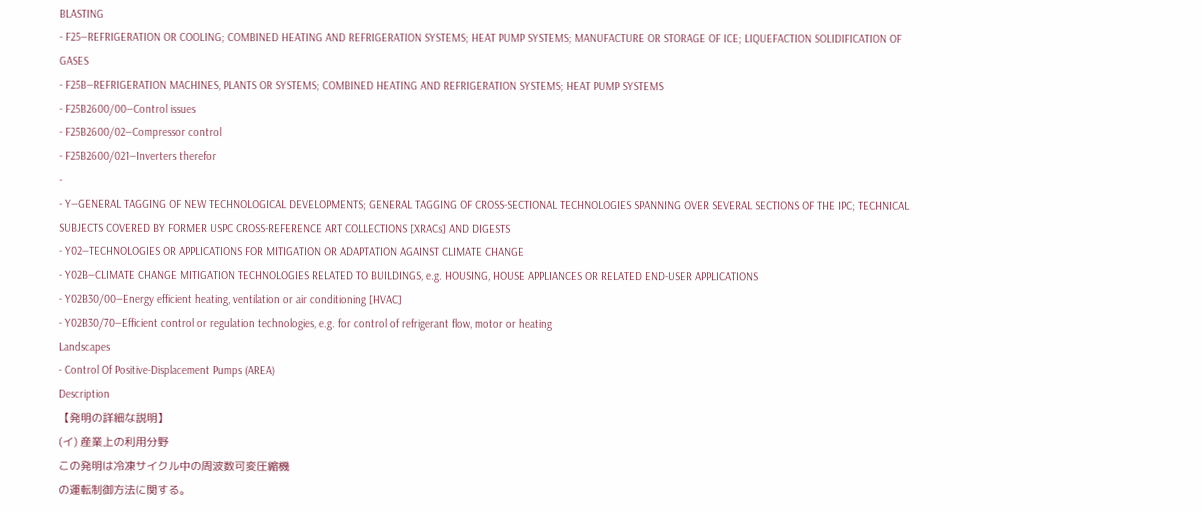BLASTING
- F25—REFRIGERATION OR COOLING; COMBINED HEATING AND REFRIGERATION SYSTEMS; HEAT PUMP SYSTEMS; MANUFACTURE OR STORAGE OF ICE; LIQUEFACTION SOLIDIFICATION OF GASES
- F25B—REFRIGERATION MACHINES, PLANTS OR SYSTEMS; COMBINED HEATING AND REFRIGERATION SYSTEMS; HEAT PUMP SYSTEMS
- F25B2600/00—Control issues
- F25B2600/02—Compressor control
- F25B2600/021—Inverters therefor
-
- Y—GENERAL TAGGING OF NEW TECHNOLOGICAL DEVELOPMENTS; GENERAL TAGGING OF CROSS-SECTIONAL TECHNOLOGIES SPANNING OVER SEVERAL SECTIONS OF THE IPC; TECHNICAL SUBJECTS COVERED BY FORMER USPC CROSS-REFERENCE ART COLLECTIONS [XRACs] AND DIGESTS
- Y02—TECHNOLOGIES OR APPLICATIONS FOR MITIGATION OR ADAPTATION AGAINST CLIMATE CHANGE
- Y02B—CLIMATE CHANGE MITIGATION TECHNOLOGIES RELATED TO BUILDINGS, e.g. HOUSING, HOUSE APPLIANCES OR RELATED END-USER APPLICATIONS
- Y02B30/00—Energy efficient heating, ventilation or air conditioning [HVAC]
- Y02B30/70—Efficient control or regulation technologies, e.g. for control of refrigerant flow, motor or heating
Landscapes
- Control Of Positive-Displacement Pumps (AREA)
Description
【発明の詳細な説明】
(イ) 産業上の利用分野
この発明は冷凍サイクル中の周波数可変圧縮機
の運転制御方法に関する。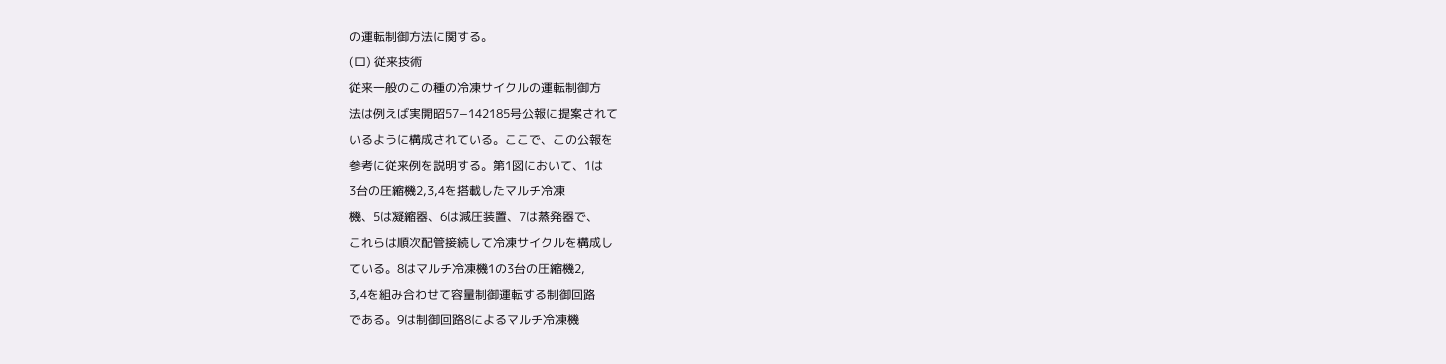の運転制御方法に関する。
(ロ) 従来技術
従来一般のこの種の冷凍サイクルの運転制御方
法は例えば実開昭57−142185号公報に提案されて
いるように構成されている。ここで、この公報を
参考に従来例を説明する。第1図において、1は
3台の圧縮機2,3,4を搭載したマルチ冷凍
機、5は凝縮器、6は減圧装置、7は蒸発器で、
これらは順次配管接続して冷凍サイクルを構成し
ている。8はマルチ冷凍機1の3台の圧縮機2,
3,4を組み合わせて容量制御運転する制御回路
である。9は制御回路8によるマルチ冷凍機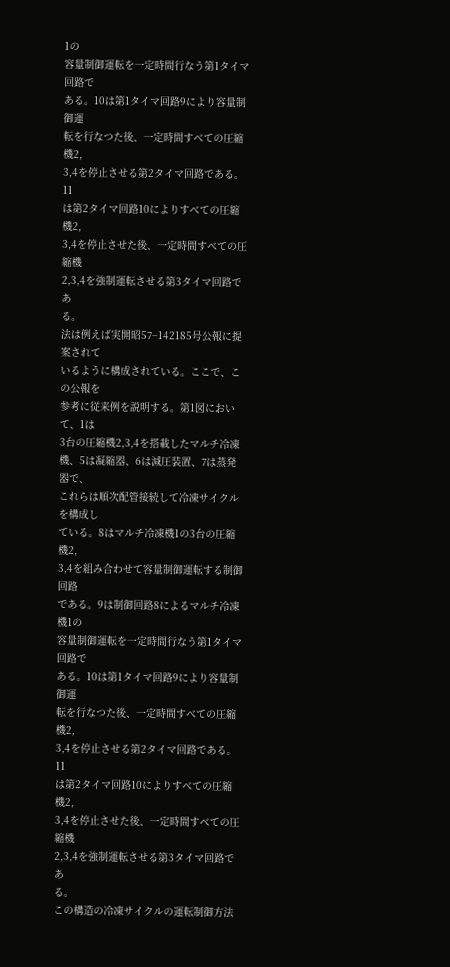1の
容量制御運転を一定時間行なう第1タイマ回路で
ある。10は第1タイマ回路9により容量制御運
転を行なつた後、一定時間すべての圧縮機2,
3,4を停止させる第2タイマ回路である。11
は第2タイマ回路10によりすべての圧縮機2,
3,4を停止させた後、一定時間すべての圧縮機
2,3,4を強制運転させる第3タイマ回路であ
る。
法は例えば実開昭57−142185号公報に提案されて
いるように構成されている。ここで、この公報を
参考に従来例を説明する。第1図において、1は
3台の圧縮機2,3,4を搭載したマルチ冷凍
機、5は凝縮器、6は減圧装置、7は蒸発器で、
これらは順次配管接続して冷凍サイクルを構成し
ている。8はマルチ冷凍機1の3台の圧縮機2,
3,4を組み合わせて容量制御運転する制御回路
である。9は制御回路8によるマルチ冷凍機1の
容量制御運転を一定時間行なう第1タイマ回路で
ある。10は第1タイマ回路9により容量制御運
転を行なつた後、一定時間すべての圧縮機2,
3,4を停止させる第2タイマ回路である。11
は第2タイマ回路10によりすべての圧縮機2,
3,4を停止させた後、一定時間すべての圧縮機
2,3,4を強制運転させる第3タイマ回路であ
る。
この構造の冷凍サイクルの運転制御方法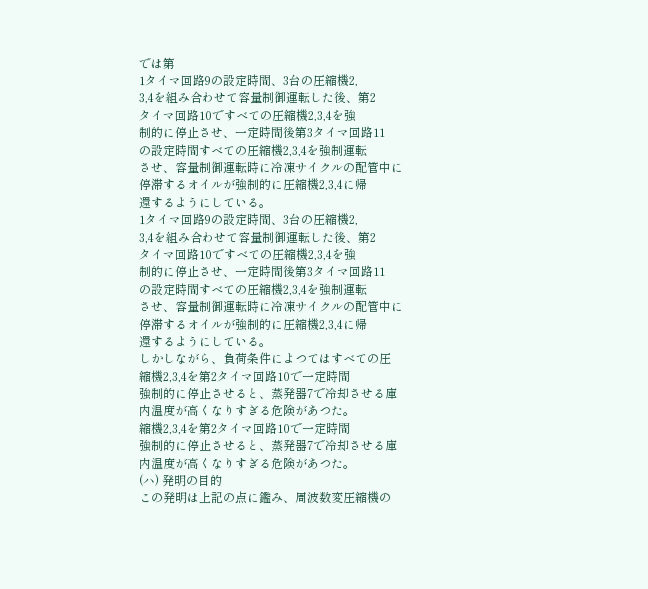では第
1タイマ回路9の設定時間、3台の圧縮機2,
3,4を組み合わせて容量制御運転した後、第2
タイマ回路10ですべての圧縮機2,3,4を強
制的に停止させ、一定時間後第3タイマ回路11
の設定時間すべての圧縮機2,3,4を強制運転
させ、容量制御運転時に冷凍サイクルの配管中に
停滞するオイルが強制的に圧縮機2,3,4に帰
還するようにしている。
1タイマ回路9の設定時間、3台の圧縮機2,
3,4を組み合わせて容量制御運転した後、第2
タイマ回路10ですべての圧縮機2,3,4を強
制的に停止させ、一定時間後第3タイマ回路11
の設定時間すべての圧縮機2,3,4を強制運転
させ、容量制御運転時に冷凍サイクルの配管中に
停滞するオイルが強制的に圧縮機2,3,4に帰
還するようにしている。
しかしながら、負荷条件によつてはすべての圧
縮機2,3,4を第2タイマ回路10で一定時間
強制的に停止させると、蒸発器7で冷却させる庫
内温度が高くなりすぎる危険があつた。
縮機2,3,4を第2タイマ回路10で一定時間
強制的に停止させると、蒸発器7で冷却させる庫
内温度が高くなりすぎる危険があつた。
(ハ) 発明の目的
この発明は上記の点に鑑み、周波数変圧縮機の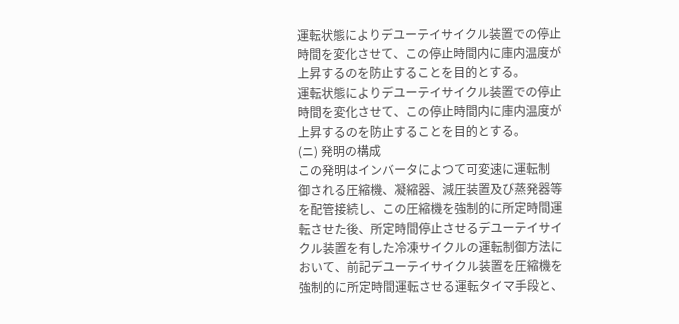運転状態によりデユーテイサイクル装置での停止
時間を変化させて、この停止時間内に庫内温度が
上昇するのを防止することを目的とする。
運転状態によりデユーテイサイクル装置での停止
時間を変化させて、この停止時間内に庫内温度が
上昇するのを防止することを目的とする。
(ニ) 発明の構成
この発明はインバータによつて可変速に運転制
御される圧縮機、凝縮器、減圧装置及び蒸発器等
を配管接続し、この圧縮機を強制的に所定時間運
転させた後、所定時間停止させるデユーテイサイ
クル装置を有した冷凍サイクルの運転制御方法に
おいて、前記デユーテイサイクル装置を圧縮機を
強制的に所定時間運転させる運転タイマ手段と、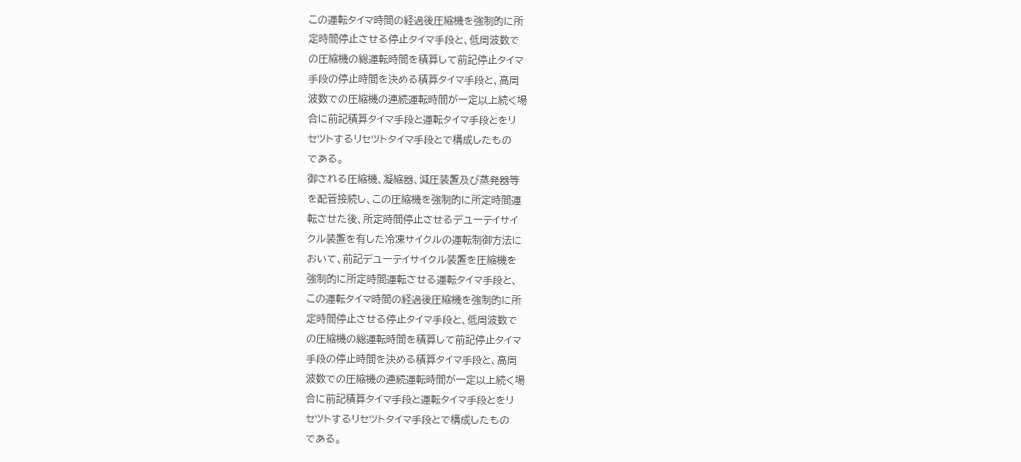この運転タイマ時間の経過後圧縮機を強制的に所
定時間停止させる停止タイマ手段と、低周波数で
の圧縮機の総運転時間を積算して前記停止タイマ
手段の停止時間を決める積算タイマ手段と、高周
波数での圧縮機の連続運転時間が一定以上続く場
合に前記積算タイマ手段と運転タイマ手段とをリ
セツトするリセツトタイマ手段とで構成したもの
である。
御される圧縮機、凝縮器、減圧装置及び蒸発器等
を配管接続し、この圧縮機を強制的に所定時間運
転させた後、所定時間停止させるデユーテイサイ
クル装置を有した冷凍サイクルの運転制御方法に
おいて、前記デユーテイサイクル装置を圧縮機を
強制的に所定時間運転させる運転タイマ手段と、
この運転タイマ時間の経過後圧縮機を強制的に所
定時間停止させる停止タイマ手段と、低周波数で
の圧縮機の総運転時間を積算して前記停止タイマ
手段の停止時間を決める積算タイマ手段と、高周
波数での圧縮機の連続運転時間が一定以上続く場
合に前記積算タイマ手段と運転タイマ手段とをリ
セツトするリセツトタイマ手段とで構成したもの
である。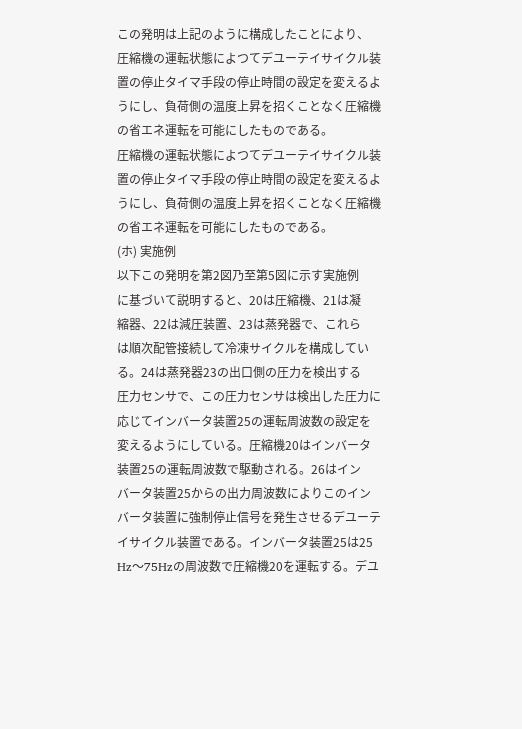この発明は上記のように構成したことにより、
圧縮機の運転状態によつてデユーテイサイクル装
置の停止タイマ手段の停止時間の設定を変えるよ
うにし、負荷側の温度上昇を招くことなく圧縮機
の省エネ運転を可能にしたものである。
圧縮機の運転状態によつてデユーテイサイクル装
置の停止タイマ手段の停止時間の設定を変えるよ
うにし、負荷側の温度上昇を招くことなく圧縮機
の省エネ運転を可能にしたものである。
(ホ) 実施例
以下この発明を第2図乃至第5図に示す実施例
に基づいて説明すると、20は圧縮機、21は凝
縮器、22は減圧装置、23は蒸発器で、これら
は順次配管接続して冷凍サイクルを構成してい
る。24は蒸発器23の出口側の圧力を検出する
圧力センサで、この圧力センサは検出した圧力に
応じてインバータ装置25の運転周波数の設定を
変えるようにしている。圧縮機20はインバータ
装置25の運転周波数で駆動される。26はイン
バータ装置25からの出力周波数によりこのイン
バータ装置に強制停止信号を発生させるデユーテ
イサイクル装置である。インバータ装置25は25
Hz〜75Hzの周波数で圧縮機20を運転する。デユ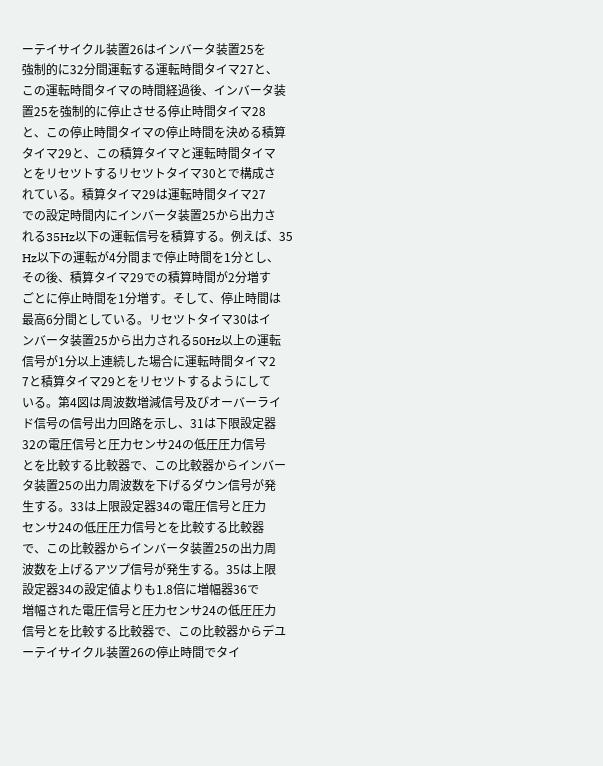ーテイサイクル装置26はインバータ装置25を
強制的に32分間運転する運転時間タイマ27と、
この運転時間タイマの時間経過後、インバータ装
置25を強制的に停止させる停止時間タイマ28
と、この停止時間タイマの停止時間を決める積算
タイマ29と、この積算タイマと運転時間タイマ
とをリセツトするリセツトタイマ30とで構成さ
れている。積算タイマ29は運転時間タイマ27
での設定時間内にインバータ装置25から出力さ
れる35Hz以下の運転信号を積算する。例えば、35
Hz以下の運転が4分間まで停止時間を1分とし、
その後、積算タイマ29での積算時間が2分増す
ごとに停止時間を1分増す。そして、停止時間は
最高6分間としている。リセツトタイマ30はイ
ンバータ装置25から出力される50Hz以上の運転
信号が1分以上連続した場合に運転時間タイマ2
7と積算タイマ29とをリセツトするようにして
いる。第4図は周波数増減信号及びオーバーライ
ド信号の信号出力回路を示し、31は下限設定器
32の電圧信号と圧力センサ24の低圧圧力信号
とを比較する比較器で、この比較器からインバー
タ装置25の出力周波数を下げるダウン信号が発
生する。33は上限設定器34の電圧信号と圧力
センサ24の低圧圧力信号とを比較する比較器
で、この比較器からインバータ装置25の出力周
波数を上げるアツプ信号が発生する。35は上限
設定器34の設定値よりも1.8倍に増幅器36で
増幅された電圧信号と圧力センサ24の低圧圧力
信号とを比較する比較器で、この比較器からデユ
ーテイサイクル装置26の停止時間でタイ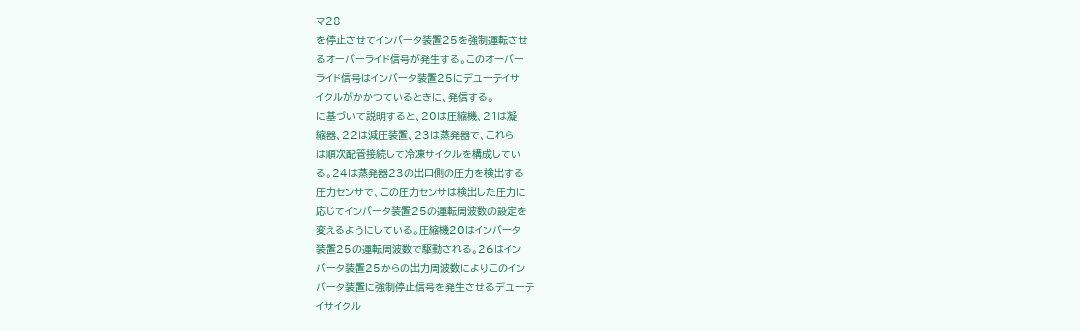マ28
を停止させてインバータ装置25を強制運転させ
るオーバーライド信号が発生する。このオーバー
ライド信号はインバータ装置25にデユーテイサ
イクルがかかつているときに、発信する。
に基づいて説明すると、20は圧縮機、21は凝
縮器、22は減圧装置、23は蒸発器で、これら
は順次配管接続して冷凍サイクルを構成してい
る。24は蒸発器23の出口側の圧力を検出する
圧力センサで、この圧力センサは検出した圧力に
応じてインバータ装置25の運転周波数の設定を
変えるようにしている。圧縮機20はインバータ
装置25の運転周波数で駆動される。26はイン
バータ装置25からの出力周波数によりこのイン
バータ装置に強制停止信号を発生させるデユーテ
イサイクル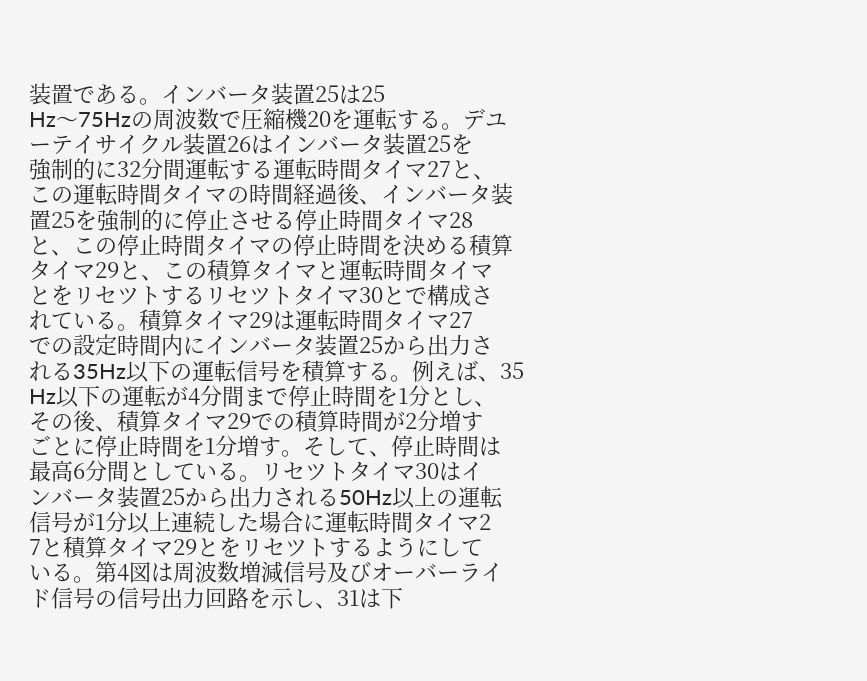装置である。インバータ装置25は25
Hz〜75Hzの周波数で圧縮機20を運転する。デユ
ーテイサイクル装置26はインバータ装置25を
強制的に32分間運転する運転時間タイマ27と、
この運転時間タイマの時間経過後、インバータ装
置25を強制的に停止させる停止時間タイマ28
と、この停止時間タイマの停止時間を決める積算
タイマ29と、この積算タイマと運転時間タイマ
とをリセツトするリセツトタイマ30とで構成さ
れている。積算タイマ29は運転時間タイマ27
での設定時間内にインバータ装置25から出力さ
れる35Hz以下の運転信号を積算する。例えば、35
Hz以下の運転が4分間まで停止時間を1分とし、
その後、積算タイマ29での積算時間が2分増す
ごとに停止時間を1分増す。そして、停止時間は
最高6分間としている。リセツトタイマ30はイ
ンバータ装置25から出力される50Hz以上の運転
信号が1分以上連続した場合に運転時間タイマ2
7と積算タイマ29とをリセツトするようにして
いる。第4図は周波数増減信号及びオーバーライ
ド信号の信号出力回路を示し、31は下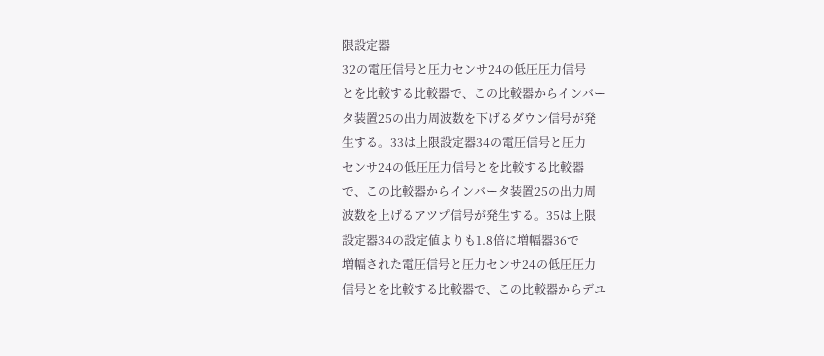限設定器
32の電圧信号と圧力センサ24の低圧圧力信号
とを比較する比較器で、この比較器からインバー
タ装置25の出力周波数を下げるダウン信号が発
生する。33は上限設定器34の電圧信号と圧力
センサ24の低圧圧力信号とを比較する比較器
で、この比較器からインバータ装置25の出力周
波数を上げるアツプ信号が発生する。35は上限
設定器34の設定値よりも1.8倍に増幅器36で
増幅された電圧信号と圧力センサ24の低圧圧力
信号とを比較する比較器で、この比較器からデユ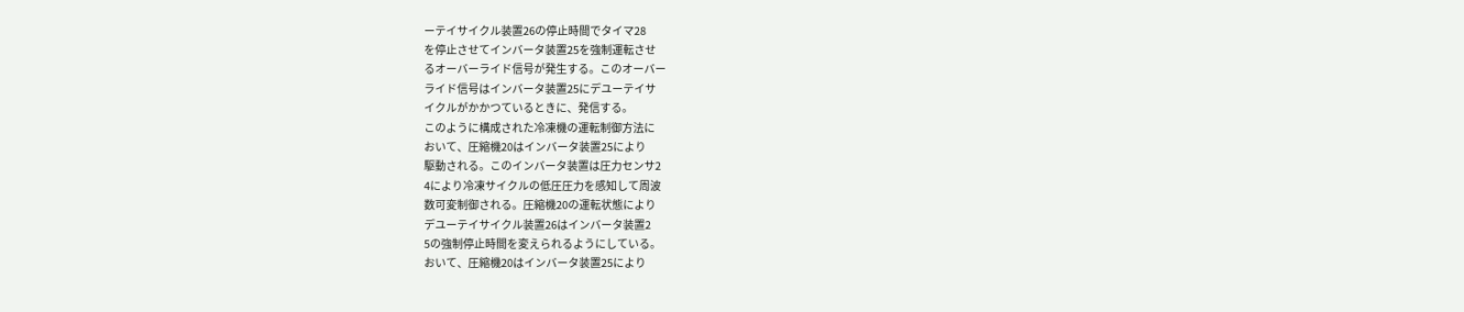ーテイサイクル装置26の停止時間でタイマ28
を停止させてインバータ装置25を強制運転させ
るオーバーライド信号が発生する。このオーバー
ライド信号はインバータ装置25にデユーテイサ
イクルがかかつているときに、発信する。
このように構成された冷凍機の運転制御方法に
おいて、圧縮機20はインバータ装置25により
駆動される。このインバータ装置は圧力センサ2
4により冷凍サイクルの低圧圧力を感知して周波
数可変制御される。圧縮機20の運転状態により
デユーテイサイクル装置26はインバータ装置2
5の強制停止時間を変えられるようにしている。
おいて、圧縮機20はインバータ装置25により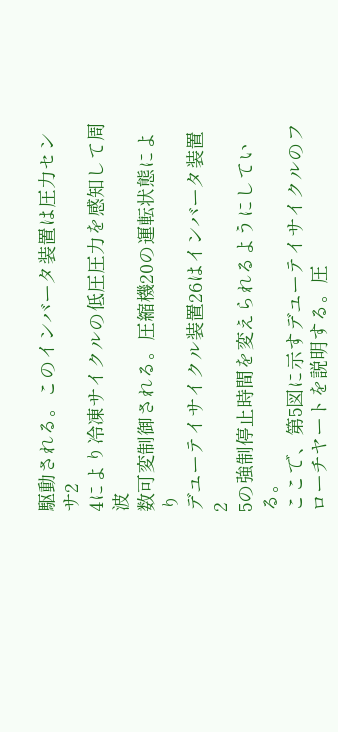駆動される。このインバータ装置は圧力センサ2
4により冷凍サイクルの低圧圧力を感知して周波
数可変制御される。圧縮機20の運転状態により
デユーテイサイクル装置26はインバータ装置2
5の強制停止時間を変えられるようにしている。
ここで、第5図に示すデユーテイサイクルのフ
ローチヤートを説明する。圧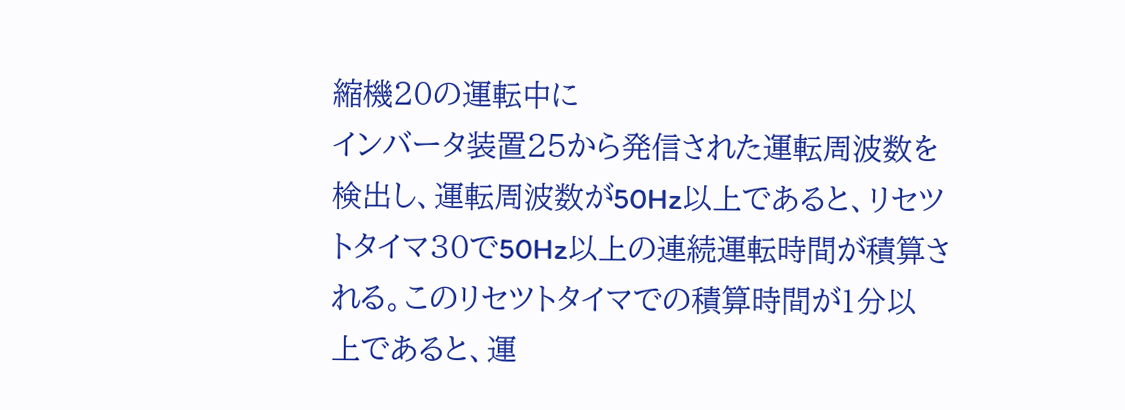縮機20の運転中に
インバータ装置25から発信された運転周波数を
検出し、運転周波数が50Hz以上であると、リセツ
トタイマ30で50Hz以上の連続運転時間が積算さ
れる。このリセツトタイマでの積算時間が1分以
上であると、運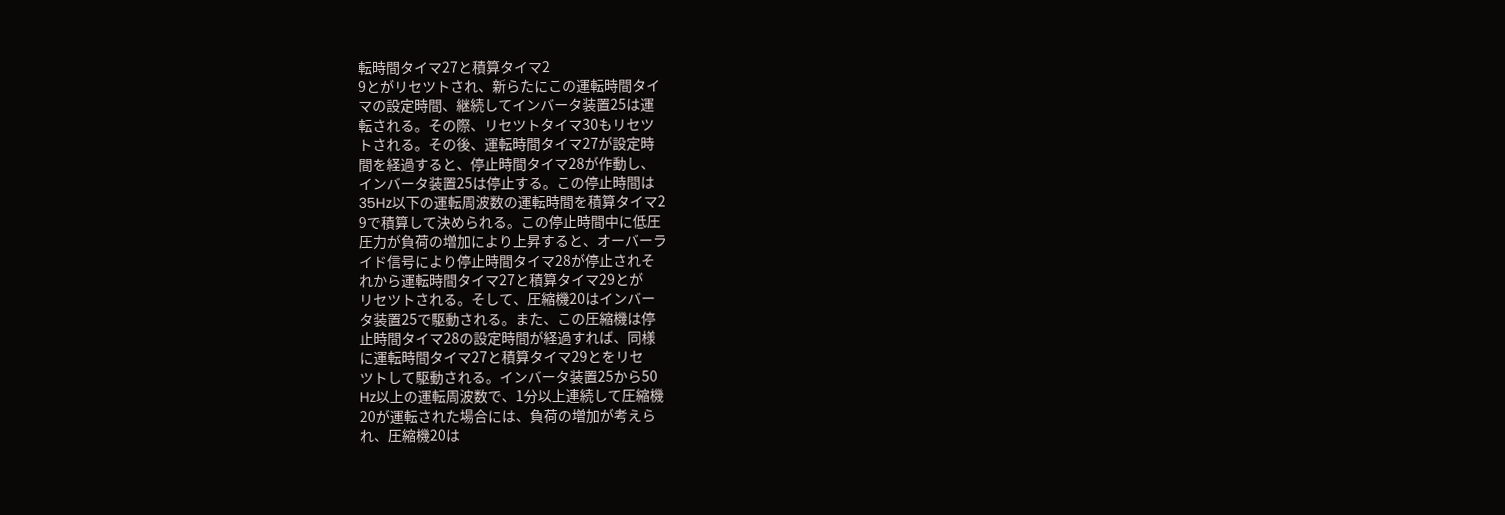転時間タイマ27と積算タイマ2
9とがリセツトされ、新らたにこの運転時間タイ
マの設定時間、継続してインバータ装置25は運
転される。その際、リセツトタイマ30もリセツ
トされる。その後、運転時間タイマ27が設定時
間を経過すると、停止時間タイマ28が作動し、
インバータ装置25は停止する。この停止時間は
35Hz以下の運転周波数の運転時間を積算タイマ2
9で積算して決められる。この停止時間中に低圧
圧力が負荷の増加により上昇すると、オーバーラ
イド信号により停止時間タイマ28が停止されそ
れから運転時間タイマ27と積算タイマ29とが
リセツトされる。そして、圧縮機20はインバー
タ装置25で駆動される。また、この圧縮機は停
止時間タイマ28の設定時間が経過すれば、同様
に運転時間タイマ27と積算タイマ29とをリセ
ツトして駆動される。インバータ装置25から50
Hz以上の運転周波数で、1分以上連続して圧縮機
20が運転された場合には、負荷の増加が考えら
れ、圧縮機20は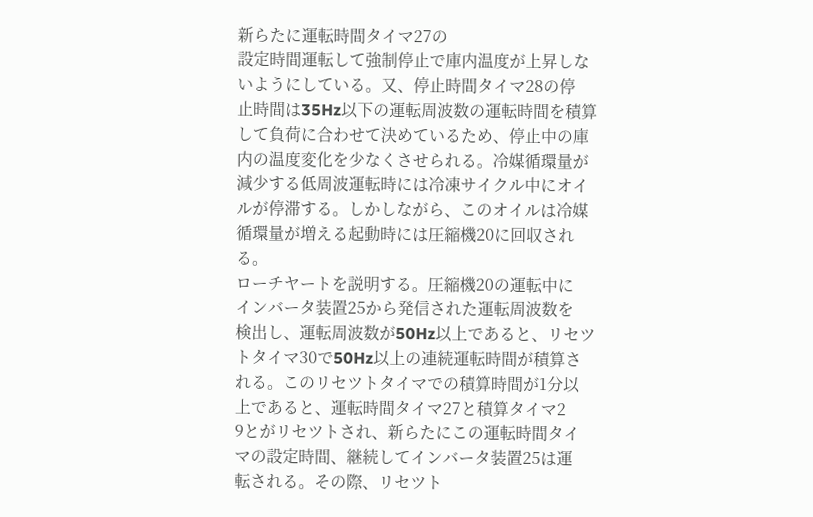新らたに運転時間タイマ27の
設定時間運転して強制停止で庫内温度が上昇しな
いようにしている。又、停止時間タイマ28の停
止時間は35Hz以下の運転周波数の運転時間を積算
して負荷に合わせて決めているため、停止中の庫
内の温度変化を少なくさせられる。冷媒循環量が
減少する低周波運転時には冷凍サイクル中にオイ
ルが停滞する。しかしながら、このオイルは冷媒
循環量が増える起動時には圧縮機20に回収され
る。
ローチヤートを説明する。圧縮機20の運転中に
インバータ装置25から発信された運転周波数を
検出し、運転周波数が50Hz以上であると、リセツ
トタイマ30で50Hz以上の連続運転時間が積算さ
れる。このリセツトタイマでの積算時間が1分以
上であると、運転時間タイマ27と積算タイマ2
9とがリセツトされ、新らたにこの運転時間タイ
マの設定時間、継続してインバータ装置25は運
転される。その際、リセツト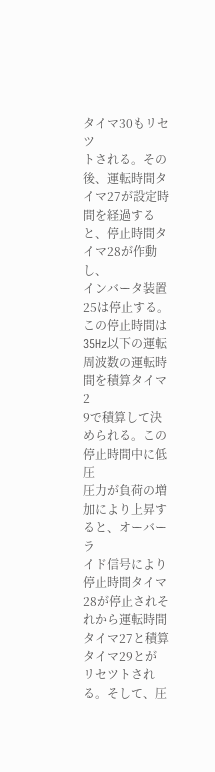タイマ30もリセツ
トされる。その後、運転時間タイマ27が設定時
間を経過すると、停止時間タイマ28が作動し、
インバータ装置25は停止する。この停止時間は
35Hz以下の運転周波数の運転時間を積算タイマ2
9で積算して決められる。この停止時間中に低圧
圧力が負荷の増加により上昇すると、オーバーラ
イド信号により停止時間タイマ28が停止されそ
れから運転時間タイマ27と積算タイマ29とが
リセツトされる。そして、圧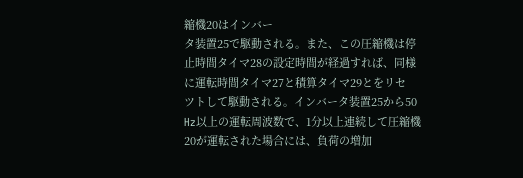縮機20はインバー
タ装置25で駆動される。また、この圧縮機は停
止時間タイマ28の設定時間が経過すれば、同様
に運転時間タイマ27と積算タイマ29とをリセ
ツトして駆動される。インバータ装置25から50
Hz以上の運転周波数で、1分以上連続して圧縮機
20が運転された場合には、負荷の増加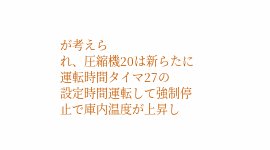が考えら
れ、圧縮機20は新らたに運転時間タイマ27の
設定時間運転して強制停止で庫内温度が上昇し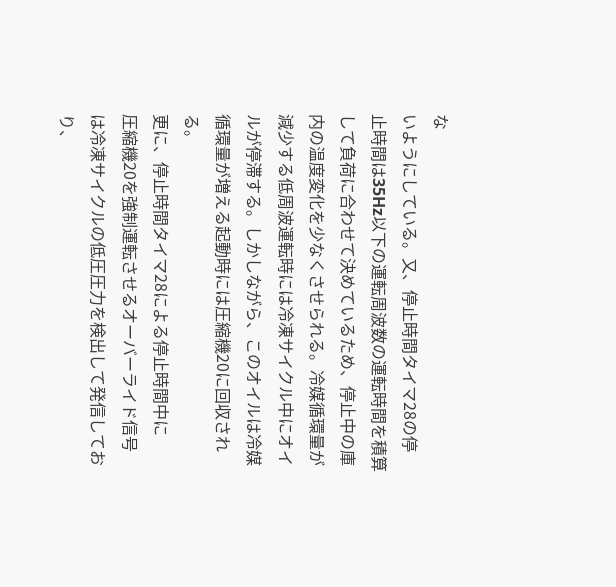な
いようにしている。又、停止時間タイマ28の停
止時間は35Hz以下の運転周波数の運転時間を積算
して負荷に合わせて決めているため、停止中の庫
内の温度変化を少なくさせられる。冷媒循環量が
減少する低周波運転時には冷凍サイクル中にオイ
ルが停滞する。しかしながら、このオイルは冷媒
循環量が増える起動時には圧縮機20に回収され
る。
更に、停止時間タイマ28による停止時間中に
圧縮機20を強制運転させるオーバーライド信号
は冷凍サイクルの低圧圧力を検出して発信してお
り、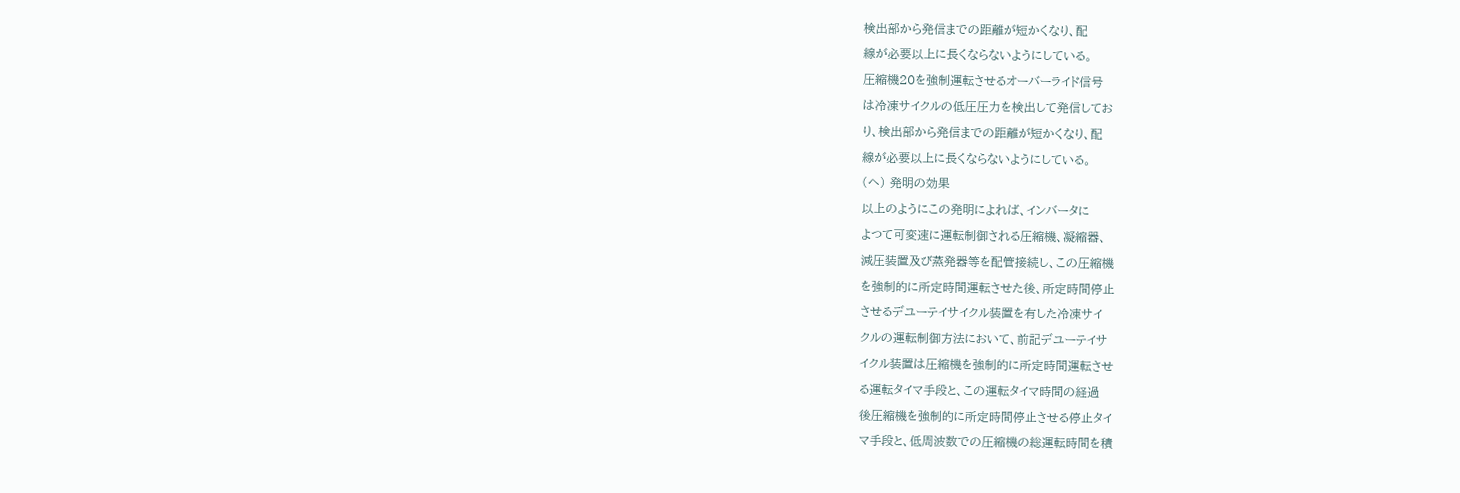検出部から発信までの距離が短かくなり、配
線が必要以上に長くならないようにしている。
圧縮機20を強制運転させるオーバーライド信号
は冷凍サイクルの低圧圧力を検出して発信してお
り、検出部から発信までの距離が短かくなり、配
線が必要以上に長くならないようにしている。
(ヘ) 発明の効果
以上のようにこの発明によれば、インバータに
よつて可変速に運転制御される圧縮機、凝縮器、
減圧装置及び蒸発器等を配管接続し、この圧縮機
を強制的に所定時間運転させた後、所定時間停止
させるデユーテイサイクル装置を有した冷凍サイ
クルの運転制御方法において、前記デユーテイサ
イクル装置は圧縮機を強制的に所定時間運転させ
る運転タイマ手段と、この運転タイマ時間の経過
後圧縮機を強制的に所定時間停止させる停止タイ
マ手段と、低周波数での圧縮機の総運転時間を積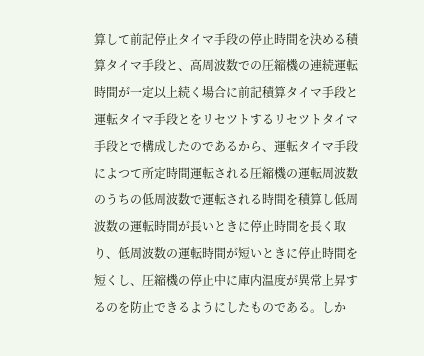算して前記停止タイマ手段の停止時間を決める積
算タイマ手段と、高周波数での圧縮機の連続運転
時間が一定以上続く場合に前記積算タイマ手段と
運転タイマ手段とをリセツトするリセツトタイマ
手段とで構成したのであるから、運転タイマ手段
によつて所定時間運転される圧縮機の運転周波数
のうちの低周波数で運転される時間を積算し低周
波数の運転時間が長いときに停止時間を長く取
り、低周波数の運転時間が短いときに停止時間を
短くし、圧縮機の停止中に庫内温度が異常上昇す
るのを防止できるようにしたものである。しか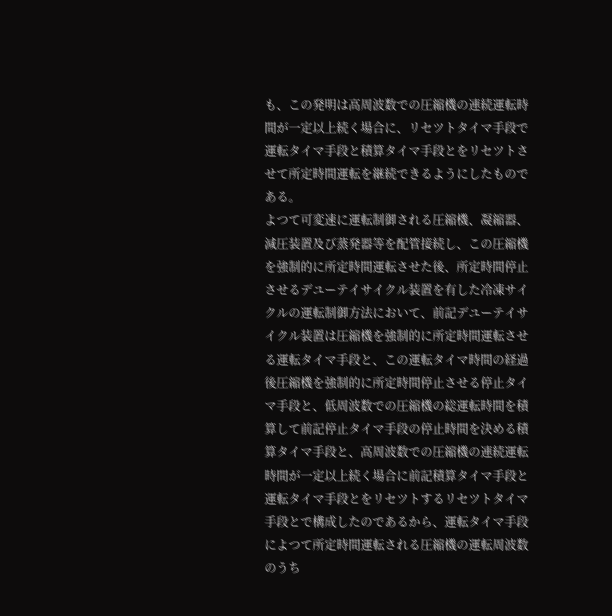も、この発明は高周波数での圧縮機の連続運転時
間が一定以上続く場合に、リセツトタイマ手段で
運転タイマ手段と積算タイマ手段とをリセツトさ
せて所定時間運転を継続できるようにしたもので
ある。
よつて可変速に運転制御される圧縮機、凝縮器、
減圧装置及び蒸発器等を配管接続し、この圧縮機
を強制的に所定時間運転させた後、所定時間停止
させるデユーテイサイクル装置を有した冷凍サイ
クルの運転制御方法において、前記デユーテイサ
イクル装置は圧縮機を強制的に所定時間運転させ
る運転タイマ手段と、この運転タイマ時間の経過
後圧縮機を強制的に所定時間停止させる停止タイ
マ手段と、低周波数での圧縮機の総運転時間を積
算して前記停止タイマ手段の停止時間を決める積
算タイマ手段と、高周波数での圧縮機の連続運転
時間が一定以上続く場合に前記積算タイマ手段と
運転タイマ手段とをリセツトするリセツトタイマ
手段とで構成したのであるから、運転タイマ手段
によつて所定時間運転される圧縮機の運転周波数
のうち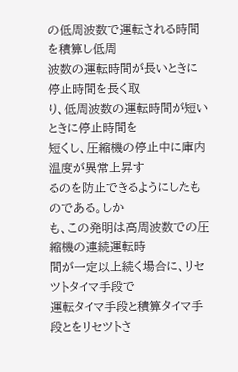の低周波数で運転される時間を積算し低周
波数の運転時間が長いときに停止時間を長く取
り、低周波数の運転時間が短いときに停止時間を
短くし、圧縮機の停止中に庫内温度が異常上昇す
るのを防止できるようにしたものである。しか
も、この発明は高周波数での圧縮機の連続運転時
間が一定以上続く場合に、リセツトタイマ手段で
運転タイマ手段と積算タイマ手段とをリセツトさ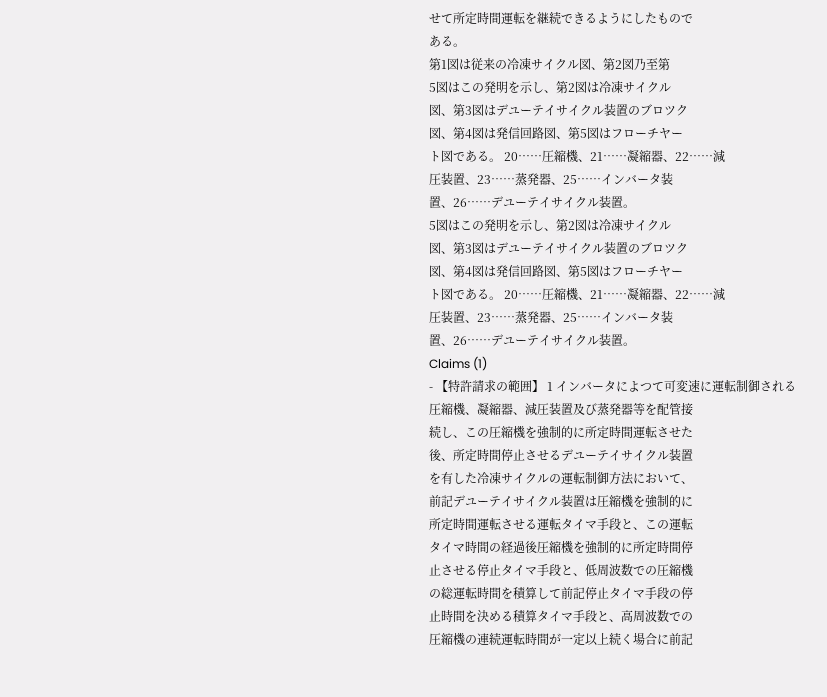せて所定時間運転を継続できるようにしたもので
ある。
第1図は従来の冷凍サイクル図、第2図乃至第
5図はこの発明を示し、第2図は冷凍サイクル
図、第3図はデユーテイサイクル装置のブロツク
図、第4図は発信回路図、第5図はフローチヤー
ト図である。 20……圧縮機、21……凝縮器、22……減
圧装置、23……蒸発器、25……インバータ装
置、26……デユーテイサイクル装置。
5図はこの発明を示し、第2図は冷凍サイクル
図、第3図はデユーテイサイクル装置のブロツク
図、第4図は発信回路図、第5図はフローチヤー
ト図である。 20……圧縮機、21……凝縮器、22……減
圧装置、23……蒸発器、25……インバータ装
置、26……デユーテイサイクル装置。
Claims (1)
- 【特許請求の範囲】 1 インバータによつて可変速に運転制御される
圧縮機、凝縮器、減圧装置及び蒸発器等を配管接
続し、この圧縮機を強制的に所定時間運転させた
後、所定時間停止させるデユーテイサイクル装置
を有した冷凍サイクルの運転制御方法において、
前記デユーテイサイクル装置は圧縮機を強制的に
所定時間運転させる運転タイマ手段と、この運転
タイマ時間の経過後圧縮機を強制的に所定時間停
止させる停止タイマ手段と、低周波数での圧縮機
の総運転時間を積算して前記停止タイマ手段の停
止時間を決める積算タイマ手段と、高周波数での
圧縮機の連続運転時間が一定以上続く場合に前記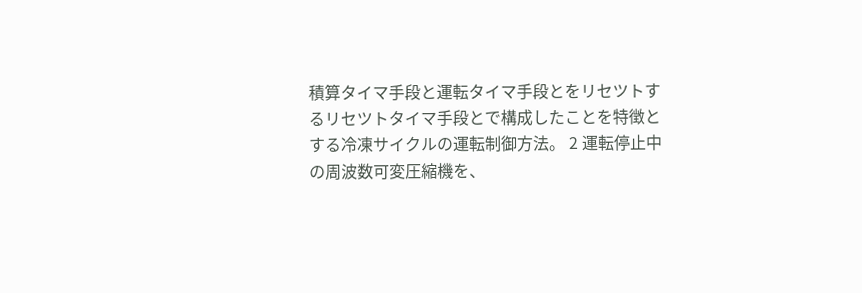積算タイマ手段と運転タイマ手段とをリセツトす
るリセツトタイマ手段とで構成したことを特徴と
する冷凍サイクルの運転制御方法。 2 運転停止中の周波数可変圧縮機を、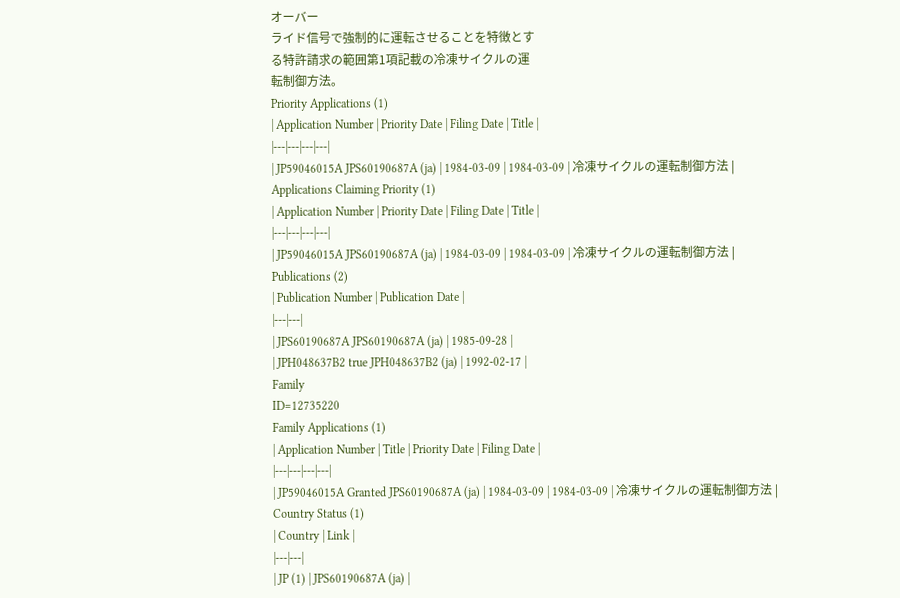オーバー
ライド信号で強制的に運転させることを特徴とす
る特許請求の範囲第1項記載の冷凍サイクルの運
転制御方法。
Priority Applications (1)
| Application Number | Priority Date | Filing Date | Title |
|---|---|---|---|
| JP59046015A JPS60190687A (ja) | 1984-03-09 | 1984-03-09 | 冷凍サイクルの運転制御方法 |
Applications Claiming Priority (1)
| Application Number | Priority Date | Filing Date | Title |
|---|---|---|---|
| JP59046015A JPS60190687A (ja) | 1984-03-09 | 1984-03-09 | 冷凍サイクルの運転制御方法 |
Publications (2)
| Publication Number | Publication Date |
|---|---|
| JPS60190687A JPS60190687A (ja) | 1985-09-28 |
| JPH048637B2 true JPH048637B2 (ja) | 1992-02-17 |
Family
ID=12735220
Family Applications (1)
| Application Number | Title | Priority Date | Filing Date |
|---|---|---|---|
| JP59046015A Granted JPS60190687A (ja) | 1984-03-09 | 1984-03-09 | 冷凍サイクルの運転制御方法 |
Country Status (1)
| Country | Link |
|---|---|
| JP (1) | JPS60190687A (ja) |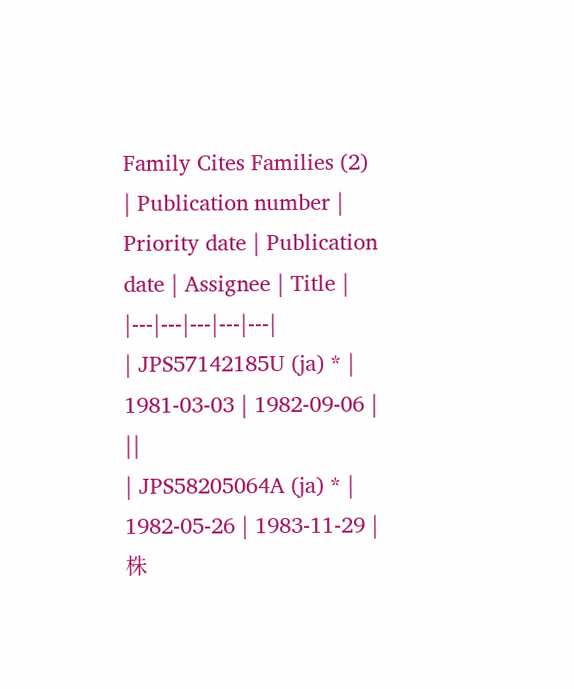Family Cites Families (2)
| Publication number | Priority date | Publication date | Assignee | Title |
|---|---|---|---|---|
| JPS57142185U (ja) * | 1981-03-03 | 1982-09-06 | ||
| JPS58205064A (ja) * | 1982-05-26 | 1983-11-29 | 株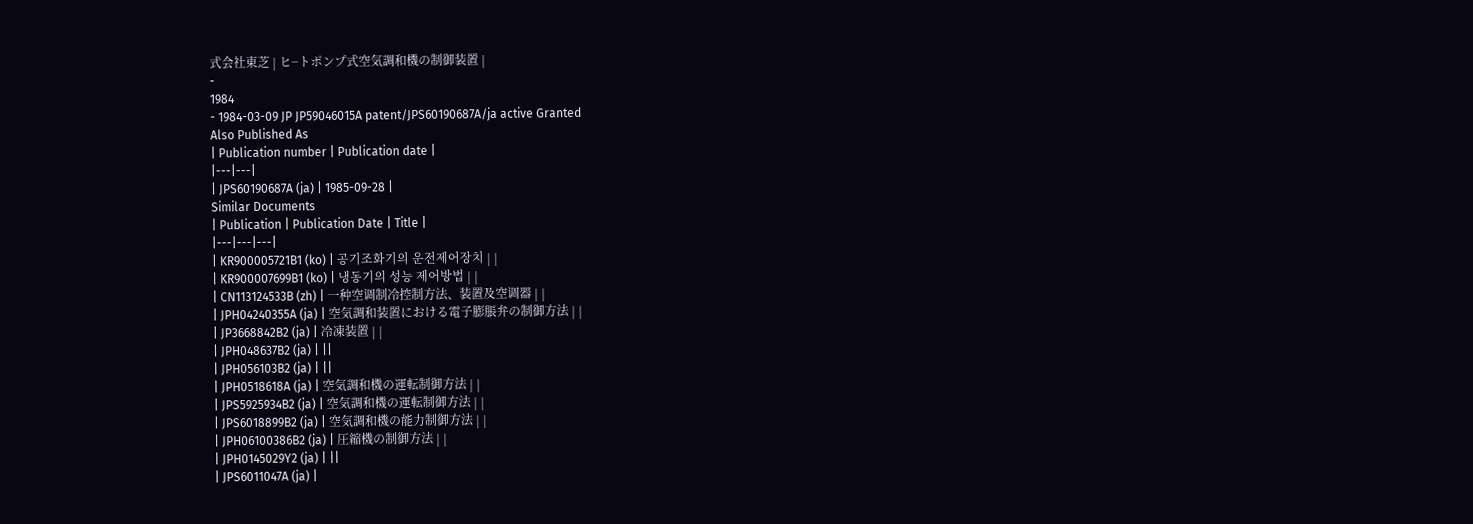式会社東芝 | ヒ−トポンプ式空気調和機の制御装置 |
-
1984
- 1984-03-09 JP JP59046015A patent/JPS60190687A/ja active Granted
Also Published As
| Publication number | Publication date |
|---|---|
| JPS60190687A (ja) | 1985-09-28 |
Similar Documents
| Publication | Publication Date | Title |
|---|---|---|
| KR900005721B1 (ko) | 공기조화기의 운전제어장치 | |
| KR900007699B1 (ko) | 냉동기의 성능 제어방법 | |
| CN113124533B (zh) | 一种空调制冷控制方法、装置及空调器 | |
| JPH04240355A (ja) | 空気調和装置における電子膨脹弁の制御方法 | |
| JP3668842B2 (ja) | 冷凍装置 | |
| JPH048637B2 (ja) | ||
| JPH056103B2 (ja) | ||
| JPH0518618A (ja) | 空気調和機の運転制御方法 | |
| JPS5925934B2 (ja) | 空気調和機の運転制御方法 | |
| JPS6018899B2 (ja) | 空気調和機の能力制御方法 | |
| JPH06100386B2 (ja) | 圧縮機の制御方法 | |
| JPH0145029Y2 (ja) | ||
| JPS6011047A (ja) |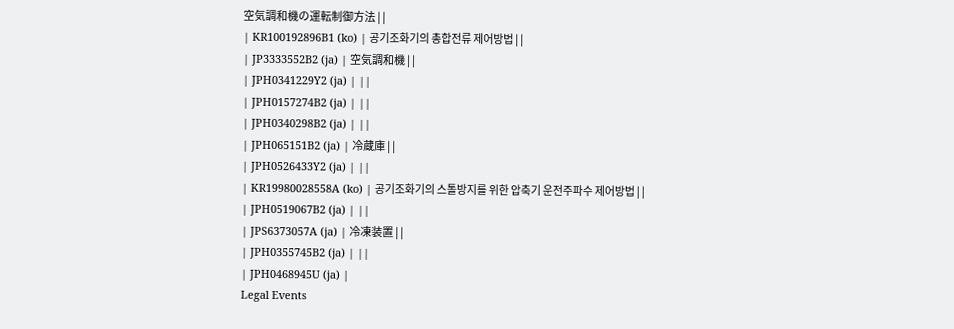空気調和機の運転制御方法 | |
| KR100192896B1 (ko) | 공기조화기의 총합전류 제어방법 | |
| JP3333552B2 (ja) | 空気調和機 | |
| JPH0341229Y2 (ja) | ||
| JPH0157274B2 (ja) | ||
| JPH0340298B2 (ja) | ||
| JPH065151B2 (ja) | 冷蔵庫 | |
| JPH0526433Y2 (ja) | ||
| KR19980028558A (ko) | 공기조화기의 스톨방지를 위한 압축기 운전주파수 제어방법 | |
| JPH0519067B2 (ja) | ||
| JPS6373057A (ja) | 冷凍装置 | |
| JPH0355745B2 (ja) | ||
| JPH0468945U (ja) |
Legal Events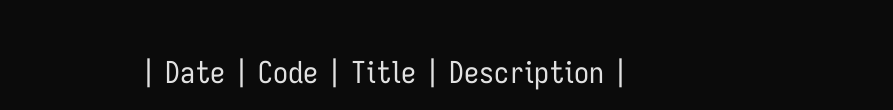| Date | Code | Title | Description |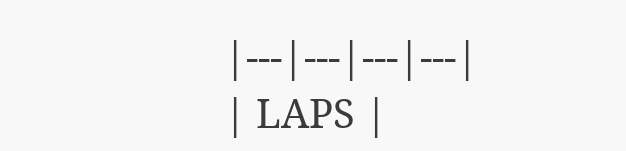|---|---|---|---|
| LAPS |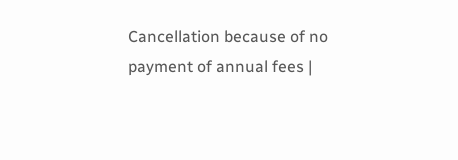Cancellation because of no payment of annual fees |